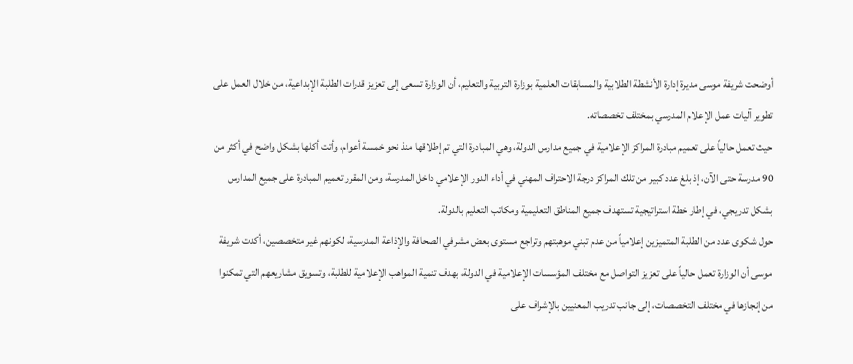أوضحت شريفة موسى مديرة إدارة الأنشطة الطلابية والمسابقات العلمية بوزارة التربية والتعليم، أن الوزارة تسعى إلى تعزيز قدرات الطلبة الإبداعية، من خلال العمل على تطوير آليات عمل الإعلام المدرسي بمختلف تخصصاته.
حيث تعمل حالياً على تعميم مبادرة المراكز الإعلامية في جميع مدارس الدولة، وهي المبادرة التي تم إطلاقها منذ نحو خمسة أعوام، وأتت أكلها بشكل واضح في أكثر من 90 مدرسة حتى الآن، إذ بلغ عدد كبير من تلك المراكز درجة الاحتراف المهني في أداء الدور الإعلامي داخل المدرسة، ومن المقرر تعميم المبادرة على جميع المدارس بشكل تدريجي، في إطار خطة استراتيجية تستهدف جميع المناطق التعليمية ومكاتب التعليم بالدولة.
حول شكوى عدد من الطلبة المتميزين إعلامياً من عدم تبني موهبتهم وتراجع مستوى بعض مشرفي الصحافة والإذاعة المدرسية، لكونهم غير متخصصين، أكدت شريفة موسى أن الوزارة تعمل حالياً على تعزيز التواصل مع مختلف المؤسسات الإعلامية في الدولة، بهدف تنمية المواهب الإعلامية للطلبة، وتسويق مشاريعهم التي تمكنوا من إنجازها في مختلف التخصصات، إلى جانب تدريب المعنيين بالإشراف على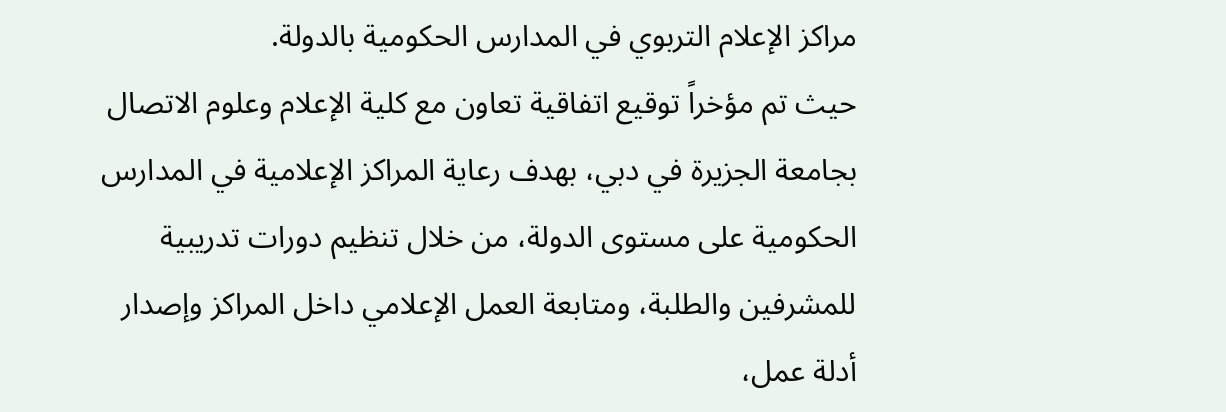مراكز الإعلام التربوي في المدارس الحكومية بالدولة.
حيث تم مؤخراً توقيع اتفاقية تعاون مع كلية الإعلام وعلوم الاتصال بجامعة الجزيرة في دبي، بهدف رعاية المراكز الإعلامية في المدارس الحكومية على مستوى الدولة، من خلال تنظيم دورات تدريبية للمشرفين والطلبة، ومتابعة العمل الإعلامي داخل المراكز وإصدار أدلة عمل،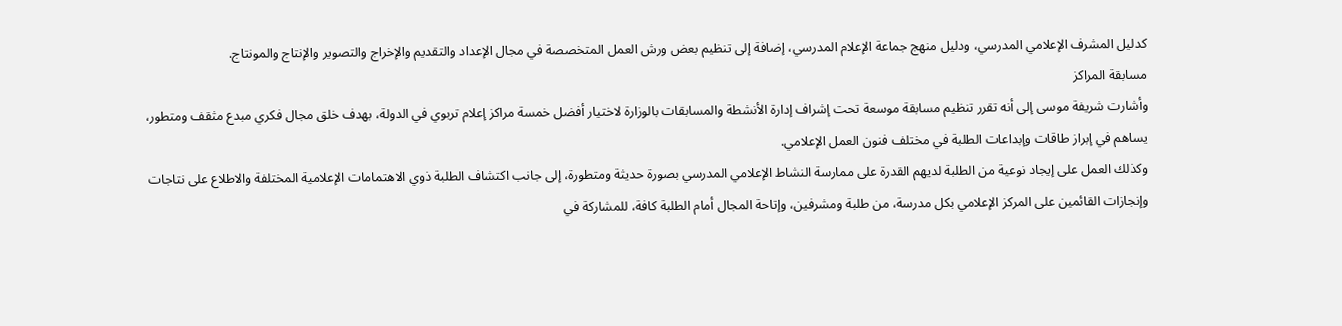كدليل المشرف الإعلامي المدرسي، ودليل منهج جماعة الإعلام المدرسي، إضافة إلى تنظيم بعض ورش العمل المتخصصة في مجال الإعداد والتقديم والإخراج والتصوير والإنتاج والمونتاج.
مسابقة المراكز
وأشارت شريفة موسى إلى أنه تقرر تنظيم مسابقة موسعة تحت إشراف إدارة الأنشطة والمسابقات بالوزارة لاختيار أفضل خمسة مراكز إعلام تربوي في الدولة، بهدف خلق مجال فكري مبدع مثقف ومتطور، يساهم في إبراز طاقات وإبداعات الطلبة في مختلف فنون العمل الإعلامي.
وكذلك العمل على إيجاد نوعية من الطلبة لديهم القدرة على ممارسة النشاط الإعلامي المدرسي بصورة حديثة ومتطورة، إلى جانب اكتشاف الطلبة ذوي الاهتمامات الإعلامية المختلفة والاطلاع على نتاجات وإنجازات القائمين على المركز الإعلامي بكل مدرسة، من طلبة ومشرفين، وإتاحة المجال أمام الطلبة كافة، للمشاركة في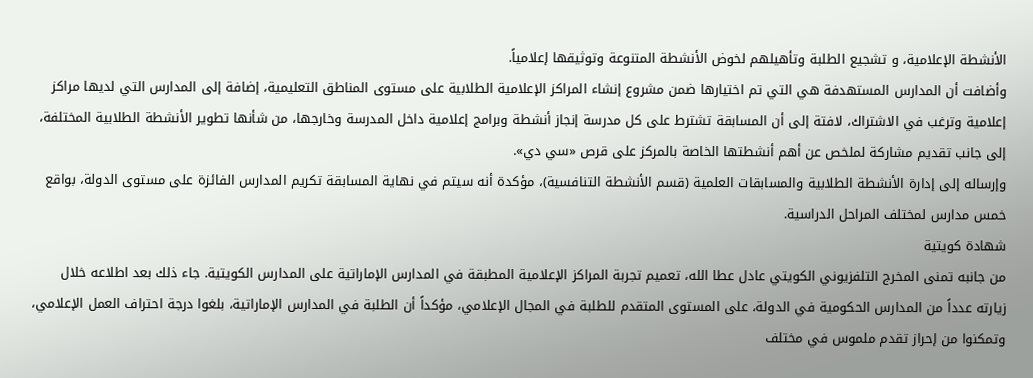الأنشطة الإعلامية، و تشجيع الطلبة وتأهيلهم لخوض الأنشطة المتنوعة وتوثيقها إعلامياً.
وأضافت أن المدارس المستهدفة هي التي تم اختيارها ضمن مشروع إنشاء المراكز الإعلامية الطلابية على مستوى المناطق التعليمية، إضافة إلى المدارس التي لديها مراكز إعلامية وترغب في الاشتراك، لافتة إلى أن المسابقة تشترط على كل مدرسة إنجاز أنشطة وبرامج إعلامية داخل المدرسة وخارجها، من شأنها تطوير الأنشطة الطلابية المختلفة، إلى جانب تقديم مشاركة لملخص عن أهم أنشطتها الخاصة بالمركز على قرص «سي دي».
وإرساله إلى إدارة الأنشطة الطلابية والمسابقات العلمية (قسم الأنشطة التنافسية)، مؤكدة أنه سيتم في نهاية المسابقة تكريم المدارس الفائزة على مستوى الدولة، بواقع خمس مدارس لمختلف المراحل الدراسية.
شهادة كويتية
من جانبه تمنى المخرج التلفزيوني الكويتي عادل عطا الله، تعميم تجربة المراكز الإعلامية المطبقة في المدارس الإماراتية على المدارس الكويتية. جاء ذلك بعد اطلاعه خلال زيارته عدداً من المدارس الحكومية في الدولة، على المستوى المتقدم للطلبة في المجال الإعلامي، مؤكداً أن الطلبة في المدارس الإماراتية، بلغوا درجة احتراف العمل الإعلامي، وتمكنوا من إحراز تقدم ملموس في مختلف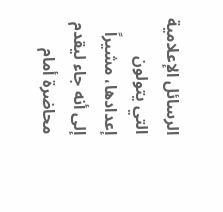الرسائل الإعلامية التي يتولون إعدادها، مشيراً إلى أنه جاء ليقدم محاضرة أمام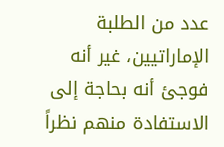عدد من الطلبة الإماراتيين، غير أنه فوجئ أنه بحاجة إلى الاستفادة منهم نظراً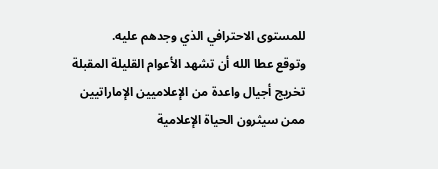للمستوى الاحترافي الذي وجدهم عليه.
وتوقع عطا الله أن تشهد الأعوام القليلة المقبلة تخريج أجيال واعدة من الإعلاميين الإماراتيين ممن سيثرون الحياة الإعلامية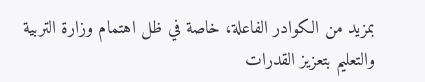بمزيد من الكوادر الفاعلة، خاصة في ظل اهتمام وزارة التربية والتعليم بتعزيز القدرات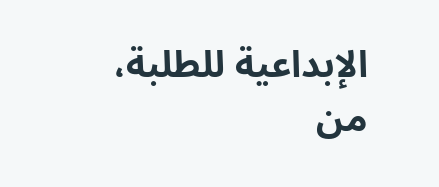الإبداعية للطلبة، من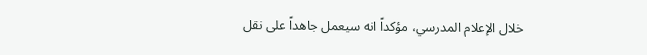خلال الإعلام المدرسي، مؤكداً انه سيعمل جاهداً على نقل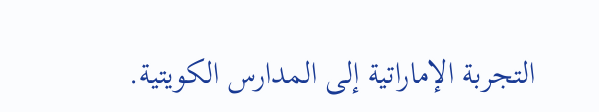التجربة الإماراتية إلى المدارس الكويتية.